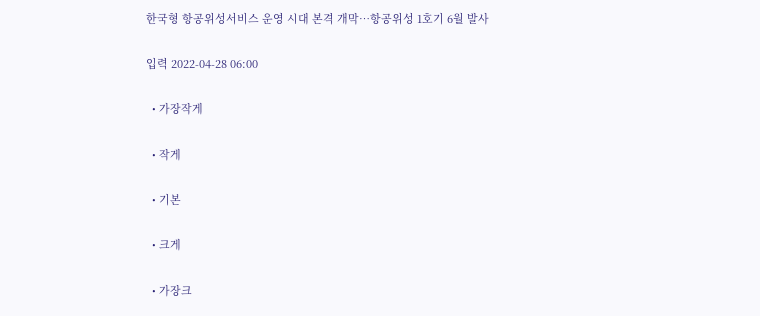한국형 항공위성서비스 운영 시대 본격 개막…항공위성 1호기 6월 발사

입력 2022-04-28 06:00

  • 가장작게

  • 작게

  • 기본

  • 크게

  • 가장크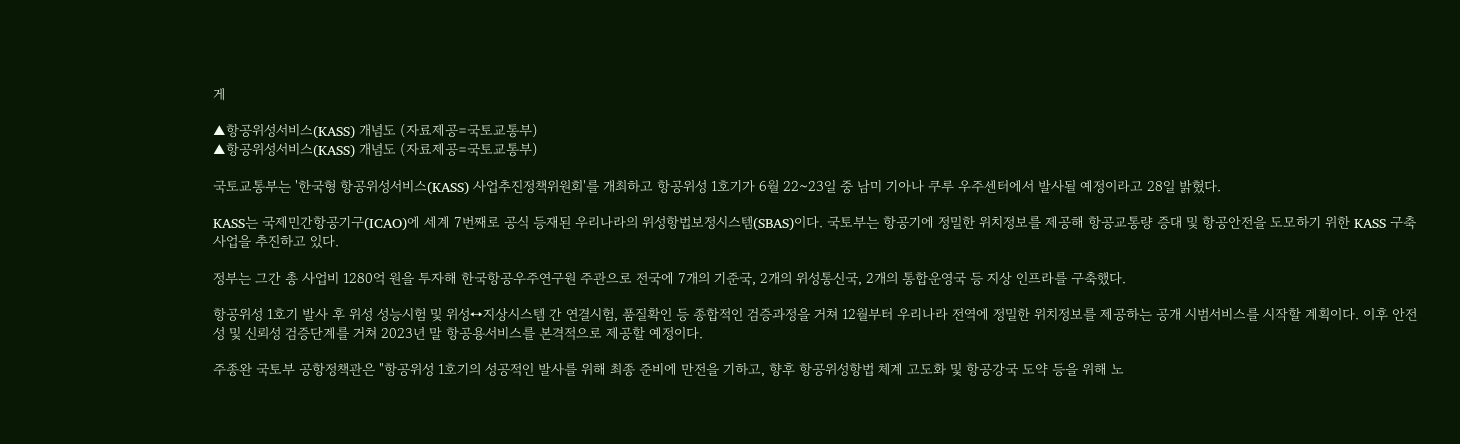게

▲항공위성서비스(KASS) 개념도 (자료제공=국토교통부)
▲항공위성서비스(KASS) 개념도 (자료제공=국토교통부)

국토교통부는 '한국형 항공위성서비스(KASS) 사업추진정책위원회'를 개최하고 항공위성 1호기가 6월 22~23일 중 남미 기아나 쿠루 우주센터에서 발사될 예정이라고 28일 밝혔다.

KASS는 국제민간항공기구(ICAO)에 세계 7번째로 공식 등재된 우리나라의 위성항법보정시스템(SBAS)이다. 국토부는 항공기에 정밀한 위치정보를 제공해 항공교통량 증대 및 항공안전을 도모하기 위한 KASS 구축 사업을 추진하고 있다.

정부는 그간 총 사업비 1280억 원을 투자해 한국항공우주연구원 주관으로 전국에 7개의 기준국, 2개의 위성통신국, 2개의 통합운영국 등 지상 인프라를 구축했다.

항공위성 1호기 발사 후 위성 성능시험 및 위성↔지상시스템 간 연결시험, 품질확인 등 종합적인 검증과정을 거쳐 12월부터 우리나라 전역에 정밀한 위치정보를 제공하는 공개 시범서비스를 시작할 계획이다. 이후 안전성 및 신뢰성 검증단계를 거쳐 2023년 말 항공용서비스를 본격적으로 제공할 예정이다.

주종완 국토부 공항정책관은 "항공위성 1호기의 성공적인 발사를 위해 최종 준비에 만전을 기하고, 향후 항공위성항법 체계 고도화 및 항공강국 도약 등을 위해 노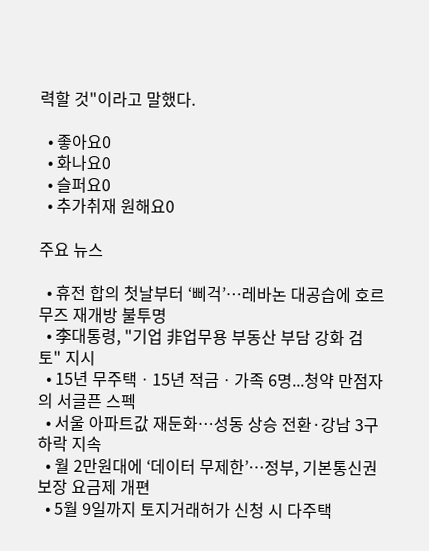력할 것"이라고 말했다.

  • 좋아요0
  • 화나요0
  • 슬퍼요0
  • 추가취재 원해요0

주요 뉴스

  • 휴전 합의 첫날부터 ‘삐걱’…레바논 대공습에 호르무즈 재개방 불투명
  • 李대통령, "기업 非업무용 부동산 부담 강화 검토" 지시
  • 15년 무주택ㆍ15년 적금ㆍ가족 6명...청약 만점자의 서글픈 스펙
  • 서울 아파트값 재둔화⋯성동 상승 전환·강남 3구 하락 지속
  • 월 2만원대에 ‘데이터 무제한’…정부, 기본통신권 보장 요금제 개편
  • 5월 9일까지 토지거래허가 신청 시 다주택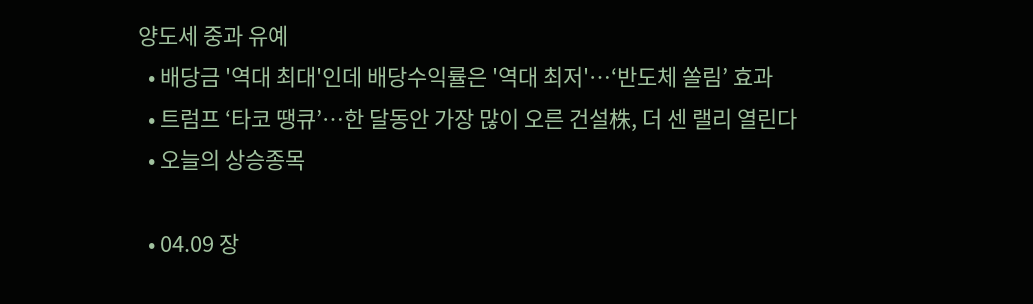양도세 중과 유예
  • 배당금 '역대 최대'인데 배당수익률은 '역대 최저'⋯‘반도체 쏠림’ 효과
  • 트럼프 ‘타코 땡큐’…한 달동안 가장 많이 오른 건설株, 더 센 랠리 열린다
  • 오늘의 상승종목

  • 04.09 장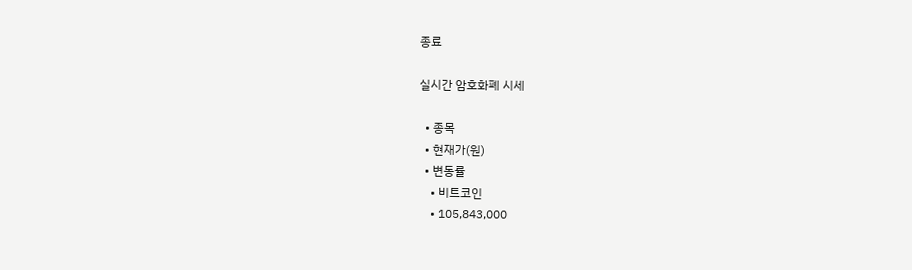종료

실시간 암호화폐 시세

  • 종목
  • 현재가(원)
  • 변동률
    • 비트코인
    • 105,843,000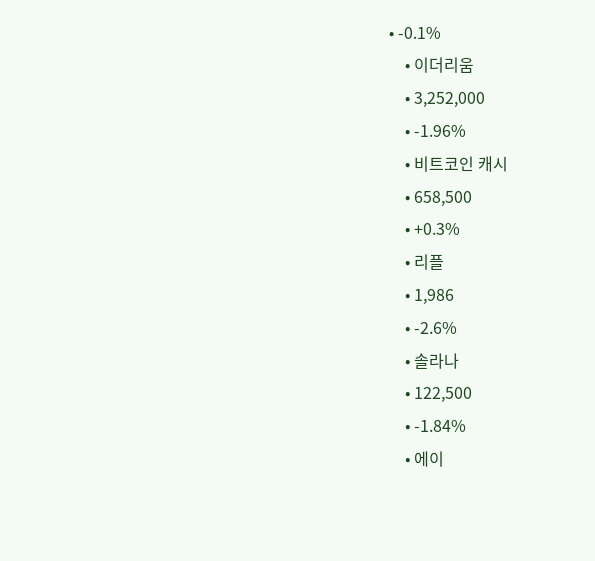• -0.1%
    • 이더리움
    • 3,252,000
    • -1.96%
    • 비트코인 캐시
    • 658,500
    • +0.3%
    • 리플
    • 1,986
    • -2.6%
    • 솔라나
    • 122,500
    • -1.84%
    • 에이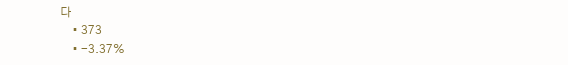다
    • 373
    • -3.37%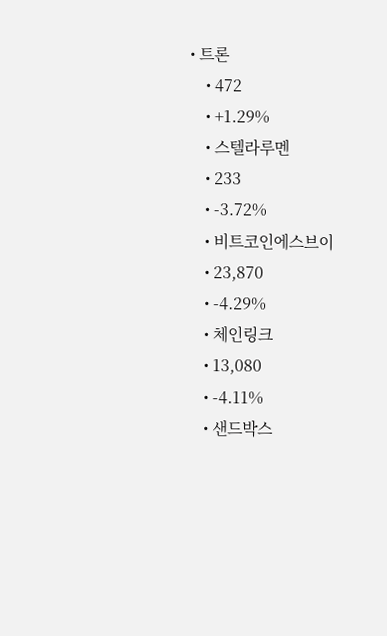• 트론
    • 472
    • +1.29%
    • 스텔라루멘
    • 233
    • -3.72%
    • 비트코인에스브이
    • 23,870
    • -4.29%
    • 체인링크
    • 13,080
    • -4.11%
    • 샌드박스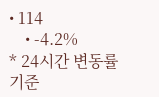• 114
    • -4.2%
* 24시간 변동률 기준